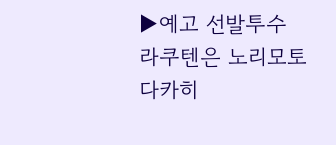▶예고 선발투수
라쿠텐은 노리모토 다카히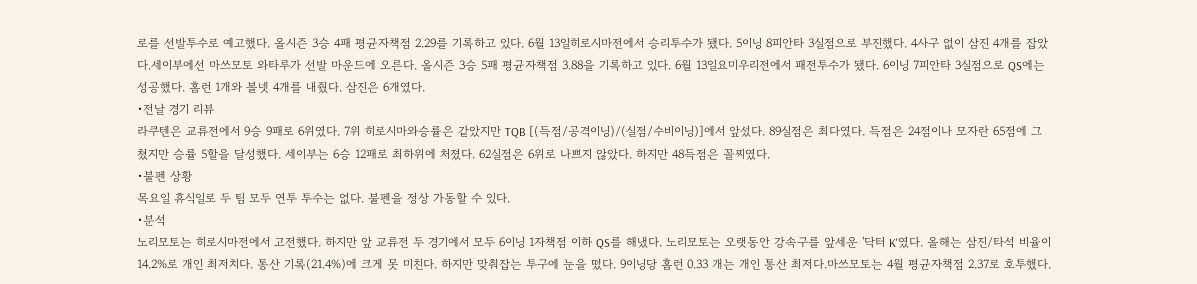로를 선발투수로 예고했다. 올시즌 3승 4패 평균자책점 2.29를 기록하고 있다. 6월 13일히로시마전에서 승리투수가 됐다. 5이닝 8피안타 3실점으로 부진했다. 4사구 없이 삼진 4개를 잡았다.세이부에선 마쓰모토 와타루가 선발 마운드에 오른다. 올시즌 3승 5패 평균자책점 3.88을 기록하고 있다. 6월 13일요미우리전에서 패전투수가 됐다. 6이닝 7피안타 3실점으로 QS에는 성공했다. 홈런 1개와 볼넷 4개를 내줬다. 삼진은 6개였다.
•전날 경기 리뷰
라쿠텐은 교류전에서 9승 9패로 6위였다. 7위 히로시마와승률은 같았지만 TQB [(득점/공격이닝)/(실점/수비이닝)]에서 앞섰다. 89실점은 최다였다. 득점은 24점이나 모자란 65점에 그쳤지만 승률 5할을 달성했다. 세이부는 6승 12패로 최하위에 처졌다. 62실점은 6위로 나쁘지 않았다. 하지만 48득점은 꼴찌였다.
•불펜 상황
목요일 휴식일로 두 팀 모두 연투 투수는 없다. 불펜을 정상 가동할 수 있다.
•분석
노리모토는 히로시마전에서 고전했다. 하지만 앞 교류전 두 경기에서 모두 6이닝 1자책점 이하 QS를 해냈다. 노리모토는 오랫동안 강속구를 앞세운 '닥터 K'였다. 올해는 삼진/타석 비율이 14.2%로 개인 최저치다. 통산 기록(21.4%)에 크게 못 미친다. 하지만 맞춰잡는 투구에 눈을 떴다. 9이닝당 홈런 0.33 개는 개인 통산 최저다.마쓰모토는 4월 평균자책점 2.37로 호투했다.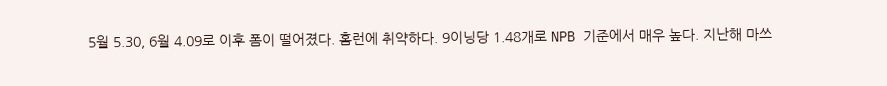5월 5.30, 6월 4.09로 이후 폼이 떨어졌다. 홈런에 취약하다. 9이닝당 1.48개로 NPB 기준에서 매우 높다. 지난해 마쓰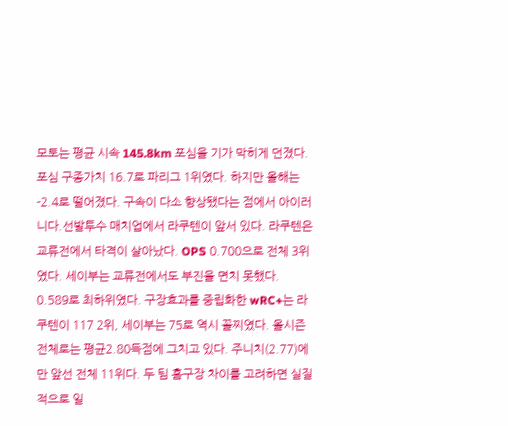모토는 평균 시속 145.8km 포심을 기가 막히게 던졌다. 포심 구종가치 16.7로 파리그 1위였다. 하지만 올해는 -2.4로 떨어졌다. 구속이 다소 향상됐다는 점에서 아이러니다.선발투수 매치업에서 라쿠텐이 앞서 있다. 라쿠텐은교류전에서 타격이 살아났다. OPS 0.700으로 전체 3위였다. 세이부는 교류전에서도 부진을 면치 못했다. 0.589로 최하위였다. 구장효과를 중립화한 wRC+는 라쿠텐이 117 2위, 세이부는 75로 역시 꼴찌였다. 올시즌 전체로는 평균2.80득점에 그치고 있다. 주니치(2.77)에만 앞선 전체 11위다. 두 팀 홈구장 차이를 고려하면 실질적으로 일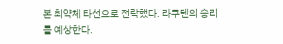본 최약체 타선으로 전락했다. 라쿠텐의 승리를 예상한다.